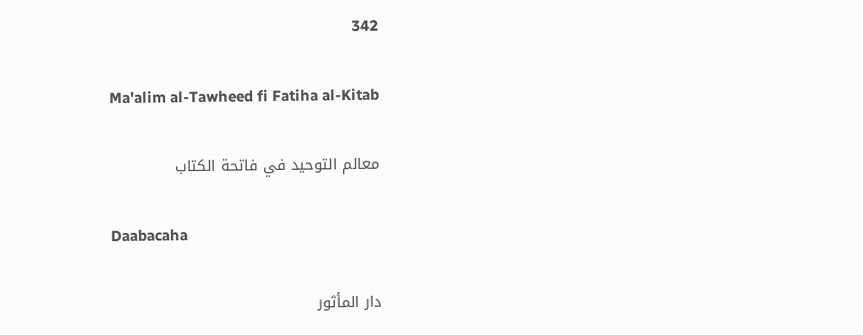342

Ma'alim al-Tawheed fi Fatiha al-Kitab

معالم التوحيد في فاتحة الكتاب

Daabacaha

دار المأثور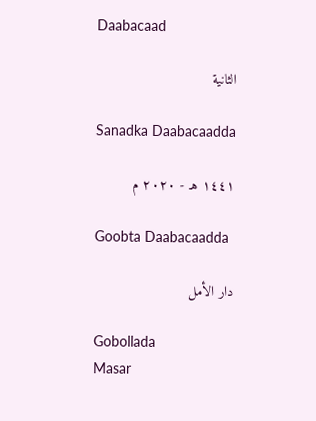Daabacaad

الثانية

Sanadka Daabacaadda

١٤٤١ هـ - ٢٠٢٠ م

Goobta Daabacaadda

دار الأمل

Gobollada
Masar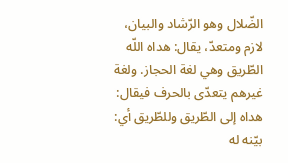الضّلال وهو الرّشاد والبيان، لازم ومتعدّ، يقال: هداه اللّه الطّريق وهي لغة الحجاز. ولغة غيرهم يتعدّى بالحرف فيقال: هداه إلى الطّريق وللطّريق أي: بيّنه له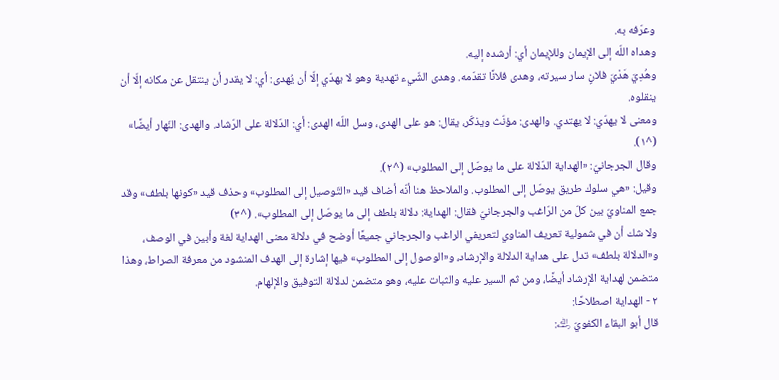وعرّفه به.
وهداه اللّه إلى الإيمان وللإيمان أي: أرشده إليه.
وهُدِيَ هَدْيَ فلانٍ سار سيرته، وهدى فلانًا تقدّمه. وهدى الشّيء تهدية وهو لا يهدّي إلّا أن يُهدى: أي: لا يقدر أن ينتقل عن مكانه إلّا أن ينقلوه.
ومعنى لا يهدّي: لا يهتدي. والهدى: مؤنّث ويذكّر، يقال: هو على الهدى، وسل اللّه الهدى: أي: الدّلالة على الرّشاد. والهدى: النّهار أيضًا» (^١).
وقال الجرجانيّ: «الهداية الدّلالة على ما يوصّل إلى المطلوب» (^٢).
وقيل: «هي سلوك طريق يوصّل إلى المطلوب. والملاحظ هنا أنّه أضاف قيد «التّوصيل إلى المطلوب» وحذف قيد «كونها بلطف» وقد جمع المناويّ بين كلّ من الرّاغب والجرجانيّ فقال: الهداية: دلالة بلطف إلى ما يوصّل إلى المطلوب». (^٣)
ولا شك أن في شمولية تعريف المناوي لتعريفي الراغب والجرجاني جميعًا أوضح في دلالة معنى الهداية لغة وأبين في الوصف، و«الدلالة بلطف» تدل على هداية الدلالة والإرشاد، و«الوصول إلى المطلوب» فيها إشارة إلى الهدف المنشود من معرفة الصراط، وهذا متضمن لهداية الإرشاد أيضًا، ومن ثم السير عليه والثبات عليه، وهو متضمن لدلالة التوفيق والإلهام.
٢ - الهداية اصطلاحًا:
قال أبو البقاء الكفويّ ﵀: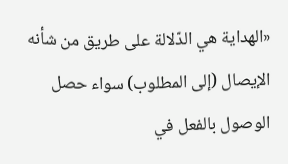«الهداية هي الدّلالة على طريق من شأنه الإيصال (إلى المطلوب) سواء حصل الوصول بالفعل في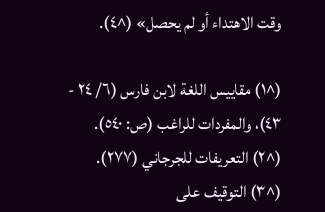وقت الاهتداء أو لم يحصل» (^٤).

(^١) مقاييس اللغة لابن فارس (٦/ ٢٤ - ٤٣)، والمفردات للراغب (ص: ٥٤٠).
(^٢) التعريفات للجرجاني (٢٧٧).
(^٣) التوقيف على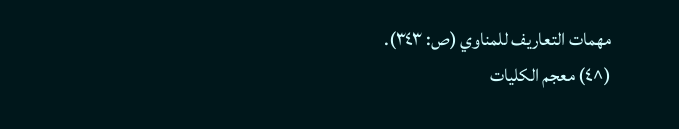مهمات التعاريف للمناوي (ص: ٣٤٣).
(^٤) معجم الكليات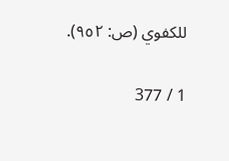للكفوي (ص: ٩٥٢).

1 / 377